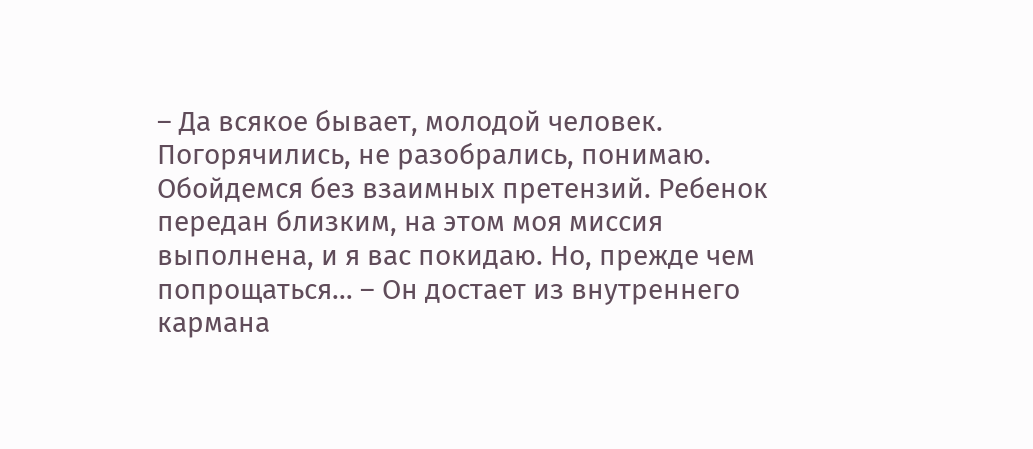– Да всякое бывает, молодой человек. Погорячились, не разобрались, понимаю. Обойдемся без взаимных претензий. Ребенок передан близким, на этом моя миссия выполнена, и я вас покидаю. Но, прежде чем попрощаться… – Он достает из внутреннего кармана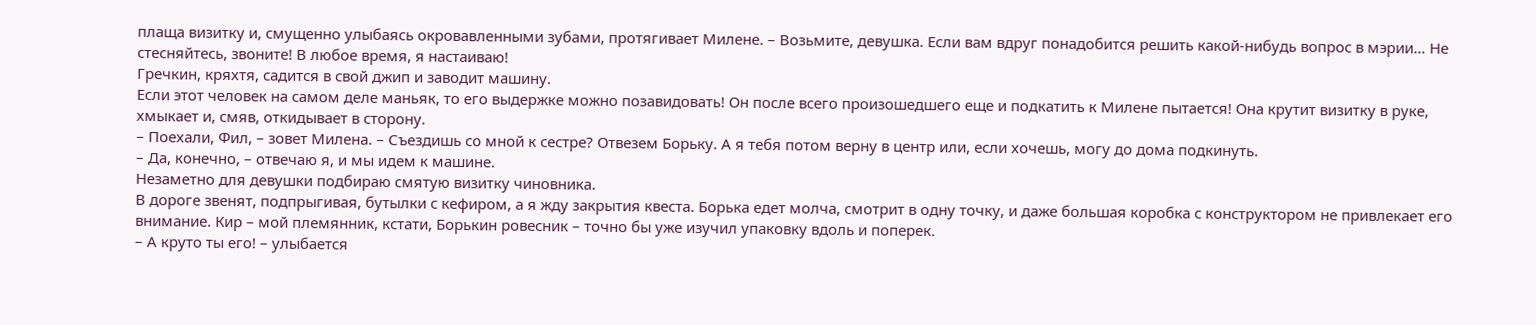плаща визитку и, смущенно улыбаясь окровавленными зубами, протягивает Милене. – Возьмите, девушка. Если вам вдруг понадобится решить какой-нибудь вопрос в мэрии… Не стесняйтесь, звоните! В любое время, я настаиваю!
Гречкин, кряхтя, садится в свой джип и заводит машину.
Если этот человек на самом деле маньяк, то его выдержке можно позавидовать! Он после всего произошедшего еще и подкатить к Милене пытается! Она крутит визитку в руке, хмыкает и, смяв, откидывает в сторону.
– Поехали, Фил, – зовет Милена. – Съездишь со мной к сестре? Отвезем Борьку. А я тебя потом верну в центр или, если хочешь, могу до дома подкинуть.
– Да, конечно, – отвечаю я, и мы идем к машине.
Незаметно для девушки подбираю смятую визитку чиновника.
В дороге звенят, подпрыгивая, бутылки с кефиром, а я жду закрытия квеста. Борька едет молча, смотрит в одну точку, и даже большая коробка с конструктором не привлекает его внимание. Кир – мой племянник, кстати, Борькин ровесник – точно бы уже изучил упаковку вдоль и поперек.
– А круто ты его! – улыбается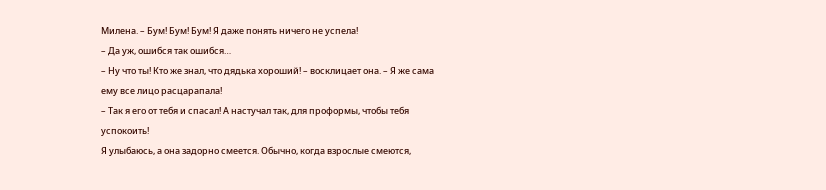Милена. – Бум! Бум! Бум! Я даже понять ничего не успела!
– Да уж, ошибся так ошибся…
– Ну что ты! Кто же знал, что дядька хороший! – восклицает она. – Я же сама ему все лицо расцарапала!
– Так я его от тебя и спасал! А настучал так, для проформы, чтобы тебя успокоить!
Я улыбаюсь, а она задорно смеется. Обычно, когда взрослые смеются,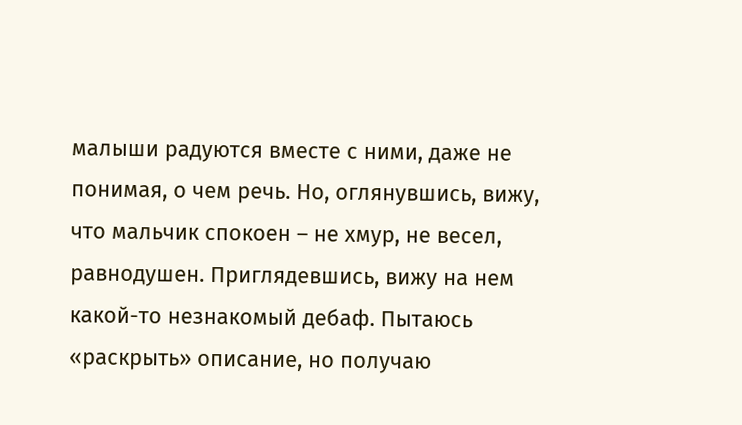малыши радуются вместе с ними, даже не понимая, о чем речь. Но, оглянувшись, вижу, что мальчик спокоен – не хмур, не весел, равнодушен. Приглядевшись, вижу на нем какой-то незнакомый дебаф. Пытаюсь «раскрыть» описание, но получаю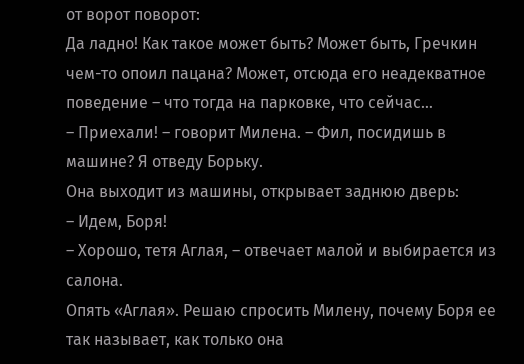от ворот поворот:
Да ладно! Как такое может быть? Может быть, Гречкин чем-то опоил пацана? Может, отсюда его неадекватное поведение – что тогда на парковке, что сейчас…
– Приехали! – говорит Милена. – Фил, посидишь в машине? Я отведу Борьку.
Она выходит из машины, открывает заднюю дверь:
– Идем, Боря!
– Хорошо, тетя Аглая, – отвечает малой и выбирается из салона.
Опять «Аглая». Решаю спросить Милену, почему Боря ее так называет, как только она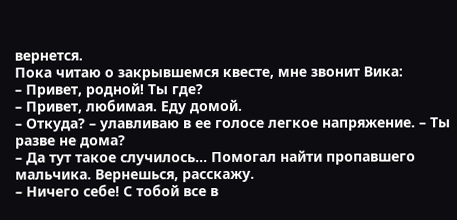вернется.
Пока читаю о закрывшемся квесте, мне звонит Вика:
– Привет, родной! Ты где?
– Привет, любимая. Еду домой.
– Откуда? – улавливаю в ее голосе легкое напряжение. – Ты разве не дома?
– Да тут такое случилось… Помогал найти пропавшего мальчика. Вернешься, расскажу.
– Ничего себе! С тобой все в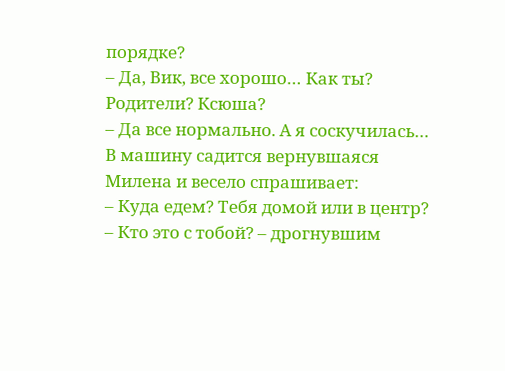порядке?
– Да, Вик, все хорошо… Как ты? Родители? Ксюша?
– Да все нормально. А я соскучилась…
В машину садится вернувшаяся Милена и весело спрашивает:
– Куда едем? Тебя домой или в центр?
– Кто это с тобой? – дрогнувшим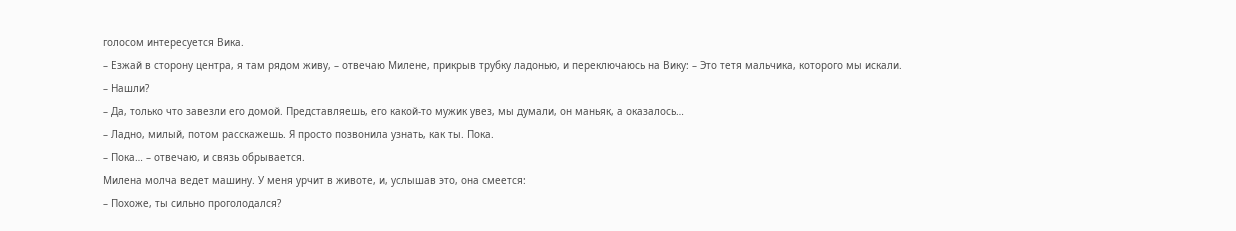голосом интересуется Вика.
– Езжай в сторону центра, я там рядом живу, – отвечаю Милене, прикрыв трубку ладонью, и переключаюсь на Вику: – Это тетя мальчика, которого мы искали.
– Нашли?
– Да, только что завезли его домой. Представляешь, его какой-то мужик увез, мы думали, он маньяк, а оказалось…
– Ладно, милый, потом расскажешь. Я просто позвонила узнать, как ты. Пока.
– Пока… – отвечаю, и связь обрывается.
Милена молча ведет машину. У меня урчит в животе, и, услышав это, она смеется:
– Похоже, ты сильно проголодался?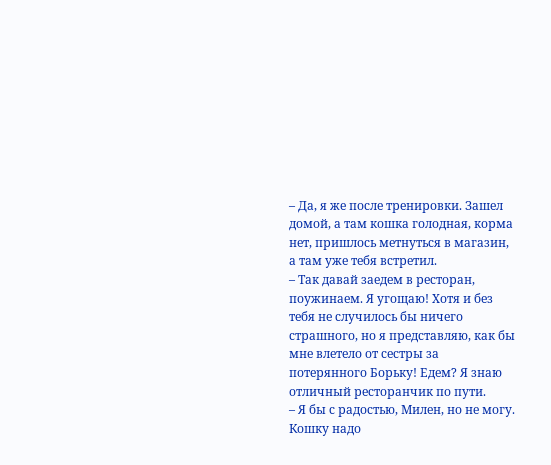– Да, я же после тренировки. Зашел домой, а там кошка голодная, корма нет, пришлось метнуться в магазин, а там уже тебя встретил.
– Так давай заедем в ресторан, поужинаем. Я угощаю! Хотя и без тебя не случилось бы ничего страшного, но я представляю, как бы мне влетело от сестры за потерянного Борьку! Едем? Я знаю отличный ресторанчик по пути.
– Я бы с радостью, Милен, но не могу. Кошку надо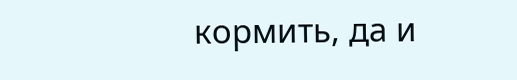кормить, да и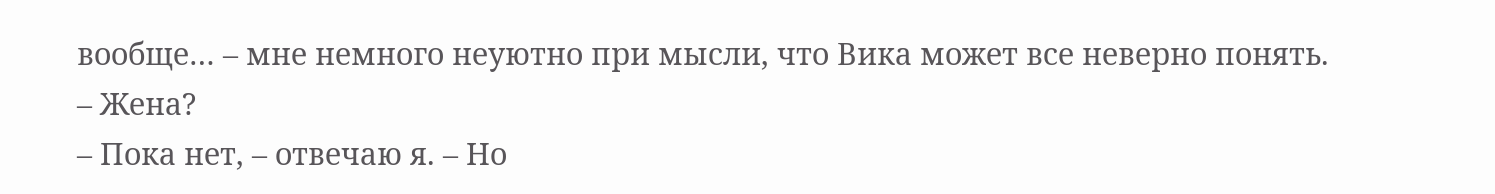вообще… – мне немного неуютно при мысли, что Вика может все неверно понять.
– Жена?
– Пока нет, – отвечаю я. – Но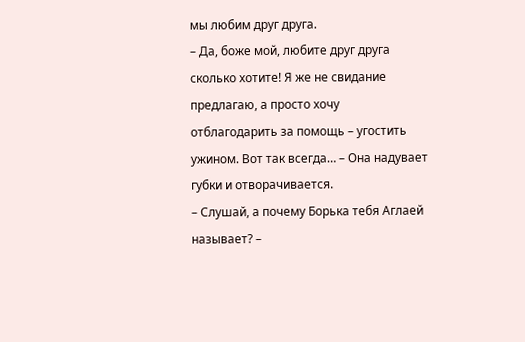мы любим друг друга.
– Да, боже мой, любите друг друга сколько хотите! Я же не свидание предлагаю, а просто хочу отблагодарить за помощь – угостить ужином. Вот так всегда… – Она надувает губки и отворачивается.
– Слушай, а почему Борька тебя Аглаей называет? –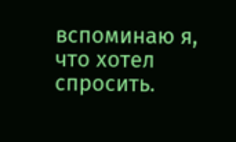вспоминаю я, что хотел спросить.